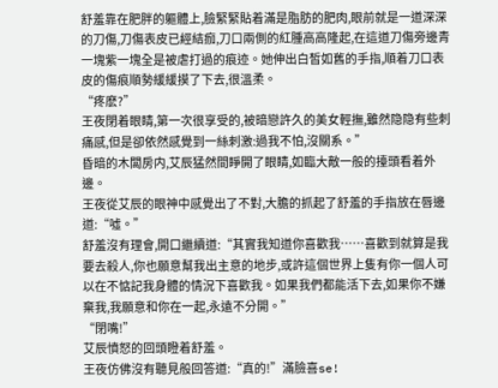舒羞靠在肥胖的軀體上,臉緊緊貼着滿是脂肪的肥肉,眼前就是一道深深的刀傷,刀傷表皮已經結痂,刀口兩側的紅腫高高隆起,在這道刀傷旁邊青一塊紫一塊全是被虐打過的痕迹。她伸出白皙如舊的手指,順着刀口表皮的傷痕順勢緩緩摸了下去,很溫柔。
“疼麽?”
王夜閉着眼睛,第一次很享受的,被暗戀許久的美女輕撫,雖然隐隐有些刺痛感,但是卻依然感覺到一絲刺激:過我不怕,沒關系。”
昏暗的木闆房内,艾辰猛然間睜開了眼睛,如臨大敵一般的擡頭看着外邊。
王夜從艾辰的眼神中感覺出了不對,大膽的抓起了舒羞的手指放在唇邊道:“噓。”
舒羞沒有理會,開口繼續道:“其實我知道你喜歡我……喜歡到就算是我要去殺人,你也願意幫我出主意的地步,或許這個世界上隻有你一個人可以在不惦記我身體的情況下喜歡我。如果我們都能活下去,如果你不嫌棄我,我願意和你在一起,永遠不分開。”
“閉嘴!”
艾辰憤怒的回頭瞪着舒羞。
王夜仿佛沒有聽見般回答道:“真的!”滿臉喜se!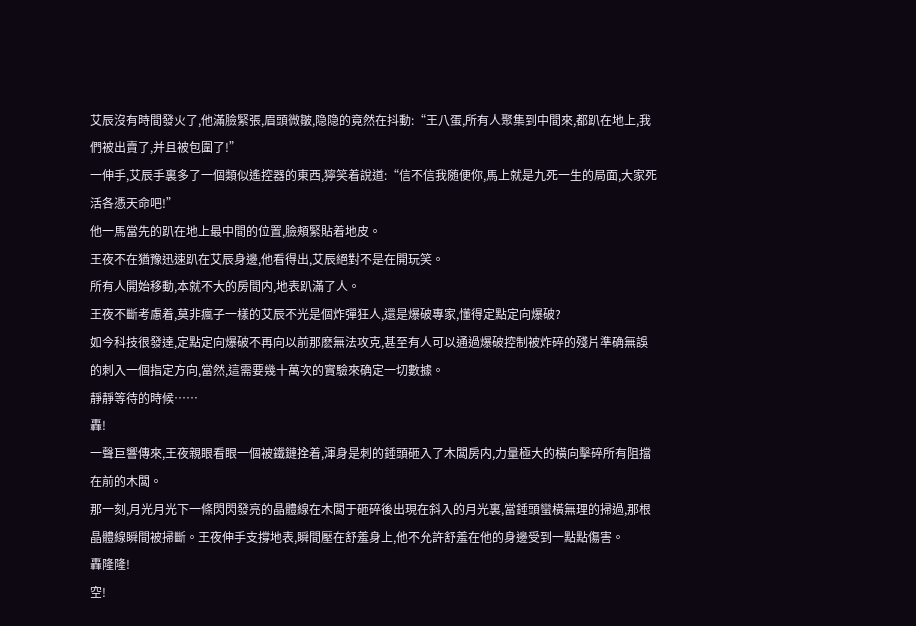艾辰沒有時間發火了,他滿臉緊張,眉頭微皺,隐隐的竟然在抖動:“王八蛋,所有人聚集到中間來,都趴在地上,我們被出賣了,并且被包圍了!”
一伸手,艾辰手裏多了一個類似遙控器的東西,獰笑着說道:“信不信我随便你,馬上就是九死一生的局面,大家死活各憑天命吧!”
他一馬當先的趴在地上最中間的位置,臉頰緊貼着地皮。
王夜不在猶豫迅速趴在艾辰身邊,他看得出,艾辰絕對不是在開玩笑。
所有人開始移動,本就不大的房間内,地表趴滿了人。
王夜不斷考慮着,莫非瘋子一樣的艾辰不光是個炸彈狂人,還是爆破專家,懂得定點定向爆破?
如今科技很發達,定點定向爆破不再向以前那麽無法攻克,甚至有人可以通過爆破控制被炸碎的殘片準确無誤的刺入一個指定方向,當然,這需要幾十萬次的實驗來确定一切數據。
靜靜等待的時候……
轟!
一聲巨響傳來,王夜親眼看眼一個被鐵鏈拴着,渾身是刺的錘頭砸入了木闆房内,力量極大的橫向擊碎所有阻擋在前的木闆。
那一刻,月光月光下一條閃閃發亮的晶體線在木闆于砸碎後出現在斜入的月光裏,當錘頭蠻橫無理的掃過,那根晶體線瞬間被掃斷。王夜伸手支撐地表,瞬間壓在舒羞身上,他不允許舒羞在他的身邊受到一點點傷害。
轟隆隆!
空!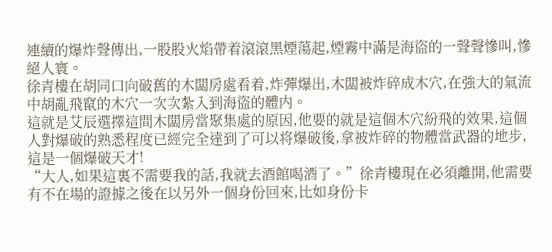連續的爆炸聲傳出,一股股火焰帶着滾滾黑煙蕩起,煙霧中滿是海盜的一聲聲慘叫,慘絕人寰。
徐青樓在胡同口向破舊的木闆房處看着,炸彈爆出,木闆被炸碎成木穴,在強大的氣流中胡亂飛竄的木穴一次次紮入到海盜的體内。
這就是艾辰選擇這間木闆房當聚集處的原因,他要的就是這個木穴紛飛的效果,這個人對爆破的熟悉程度已經完全達到了可以将爆破後,拿被炸碎的物體當武器的地步,這是一個爆破天才!
“大人,如果這裏不需要我的話,我就去酒館喝酒了。”徐青樓現在必須離開,他需要有不在場的證據之後在以另外一個身份回來,比如身份卡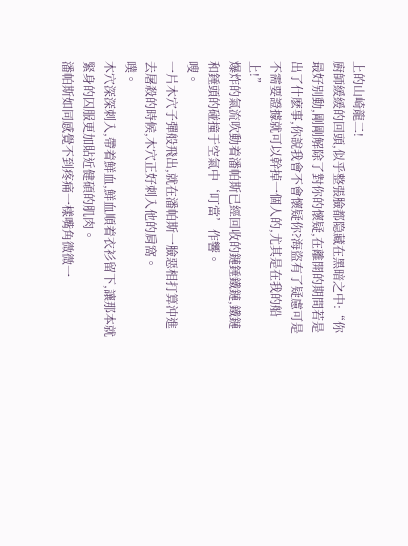上的山崎龍二!
廚師緩緩的回頭,似乎整張臉都隐藏在黑暗之中:“你最好别動,剛剛解除了對你的懷疑,在離開的期間若是出了什麽事,你說我會不會懷疑你?海盜有了疑慮可是不需要證據就可以幹掉一個人的,尤其是在我的船上!”
爆炸的氣流吹動着潘帕斯已經回收的鏈錘鐵鏈,鐵鏈和錘頭的碰撞于空氣中‘叮當’作響。
嗖。
一片木穴子彈般飛出,就在潘帕斯一臉惡相打算沖進去屠殺的時候,木穴正好刺入他的肩窩。
噗。
木穴深深刺入,帶着鮮血,鮮血順着衣衫留下,讓那本就緊身的囚服更加貼近健碩的肌肉。
潘帕斯如同感覺不到疼痛一樣嘴角微微一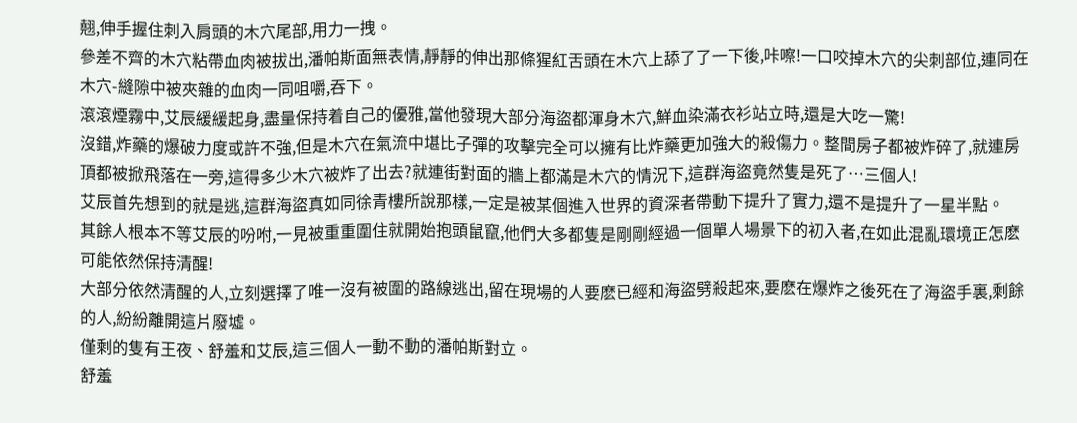翹,伸手握住刺入肩頭的木穴尾部,用力一拽。
參差不齊的木穴粘帶血肉被拔出,潘帕斯面無表情,靜靜的伸出那條猩紅舌頭在木穴上舔了了一下後,咔嚓!一口咬掉木穴的尖刺部位,連同在木穴-縫隙中被夾雜的血肉一同咀嚼,吞下。
滾滾煙霧中,艾辰緩緩起身,盡量保持着自己的優雅,當他發現大部分海盜都渾身木穴,鮮血染滿衣衫站立時,還是大吃一驚!
沒錯,炸藥的爆破力度或許不強,但是木穴在氣流中堪比子彈的攻擊完全可以擁有比炸藥更加強大的殺傷力。整間房子都被炸碎了,就連房頂都被掀飛落在一旁,這得多少木穴被炸了出去?就連街對面的牆上都滿是木穴的情況下,這群海盜竟然隻是死了…三個人!
艾辰首先想到的就是逃,這群海盜真如同徐青樓所說那樣,一定是被某個進入世界的資深者帶動下提升了實力,還不是提升了一星半點。
其餘人根本不等艾辰的吩咐,一見被重重圍住就開始抱頭鼠竄,他們大多都隻是剛剛經過一個單人場景下的初入者,在如此混亂環境正怎麽可能依然保持清醒!
大部分依然清醒的人,立刻選擇了唯一沒有被圍的路線逃出,留在現場的人要麽已經和海盜劈殺起來,要麽在爆炸之後死在了海盜手裏,剩餘的人,紛紛離開這片廢墟。
僅剩的隻有王夜、舒羞和艾辰,這三個人一動不動的潘帕斯對立。
舒羞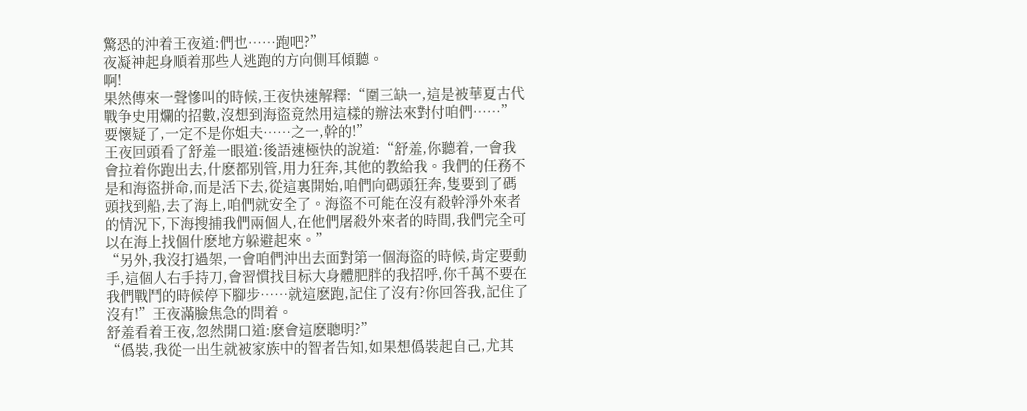驚恐的沖着王夜道:們也……跑吧?”
夜凝神起身順着那些人逃跑的方向側耳傾聽。
啊!
果然傳來一聲慘叫的時候,王夜快速解釋:“圍三缺一,這是被華夏古代戰争史用爛的招數,沒想到海盜竟然用這樣的辦法來對付咱們……”
要懷疑了,一定不是你姐夫……之一,幹的!”
王夜回頭看了舒羞一眼道:後語速極快的說道:“舒羞,你聽着,一會我會拉着你跑出去,什麽都别管,用力狂奔,其他的教給我。我們的任務不是和海盜拼命,而是活下去,從這裏開始,咱們向碼頭狂奔,隻要到了碼頭找到船,去了海上,咱們就安全了。海盜不可能在沒有殺幹淨外來者的情況下,下海搜捕我們兩個人,在他們屠殺外來者的時間,我們完全可以在海上找個什麽地方躲避起來。”
“另外,我沒打過架,一會咱們沖出去面對第一個海盜的時候,肯定要動手,這個人右手持刀,會習慣找目标大身體肥胖的我招呼,你千萬不要在我們戰鬥的時候停下腳步……就這麽跑,記住了沒有?你回答我,記住了沒有!”王夜滿臉焦急的問着。
舒羞看着王夜,忽然開口道:麽會這麽聰明?”
“僞裝,我從一出生就被家族中的智者告知,如果想僞裝起自己,尤其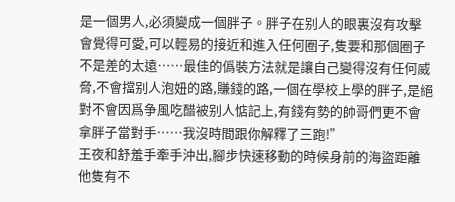是一個男人,必須變成一個胖子。胖子在别人的眼裏沒有攻擊會覺得可愛,可以輕易的接近和進入任何圈子,隻要和那個圈子不是差的太遠……最佳的僞裝方法就是讓自己變得沒有任何威脅,不會擋别人泡妞的路,賺錢的路,一個在學校上學的胖子,是絕對不會因爲争風吃醋被别人惦記上,有錢有勢的帥哥們更不會拿胖子當對手……我沒時間跟你解釋了三跑!”
王夜和舒羞手牽手沖出,腳步快速移動的時候身前的海盜距離他隻有不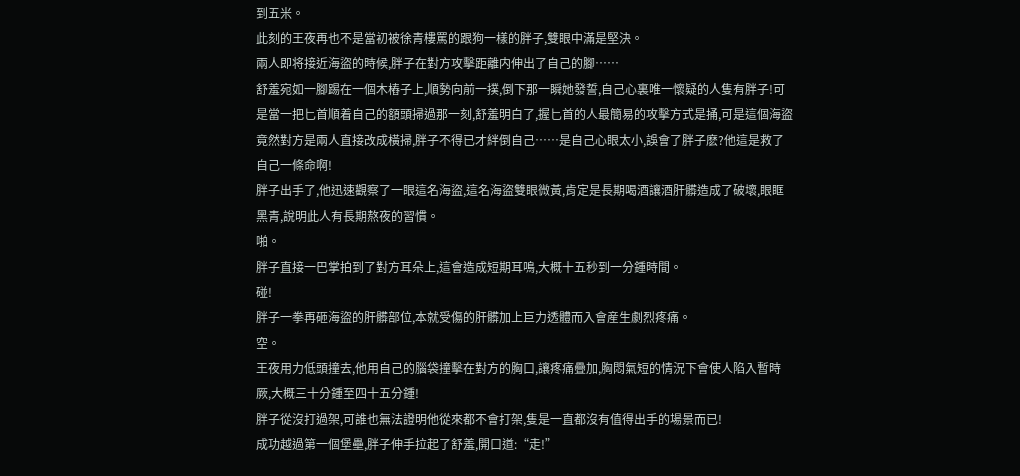到五米。
此刻的王夜再也不是當初被徐青樓罵的跟狗一樣的胖子,雙眼中滿是堅決。
兩人即将接近海盜的時候,胖子在對方攻擊距離内伸出了自己的腳……
舒羞宛如一腳踢在一個木樁子上,順勢向前一撲,倒下那一瞬她發誓,自己心裏唯一懷疑的人隻有胖子!可是當一把匕首順着自己的額頭掃過那一刻,舒羞明白了,握匕首的人最簡易的攻擊方式是捅,可是這個海盜竟然對方是兩人直接改成橫掃,胖子不得已才絆倒自己……是自己心眼太小,誤會了胖子麽?他這是救了自己一條命啊!
胖子出手了,他迅速觀察了一眼這名海盜,這名海盜雙眼微黃,肯定是長期喝酒讓酒肝髒造成了破壞,眼眶黑青,說明此人有長期熬夜的習慣。
啪。
胖子直接一巴掌拍到了對方耳朵上,這會造成短期耳鳴,大概十五秒到一分鍾時間。
碰!
胖子一拳再砸海盜的肝髒部位,本就受傷的肝髒加上巨力透體而入會産生劇烈疼痛。
空。
王夜用力低頭撞去,他用自己的腦袋撞擊在對方的胸口,讓疼痛疊加,胸悶氣短的情況下會使人陷入暫時厥,大概三十分鍾至四十五分鍾!
胖子從沒打過架,可誰也無法證明他從來都不會打架,隻是一直都沒有值得出手的場景而已!
成功越過第一個堡壘,胖子伸手拉起了舒羞,開口道:“走!”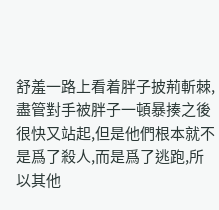舒羞一路上看着胖子披荊斬棘,盡管對手被胖子一頓暴揍之後很快又站起,但是他們根本就不是爲了殺人,而是爲了逃跑,所以其他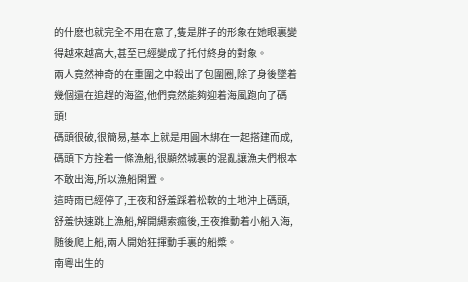的什麽也就完全不用在意了,隻是胖子的形象在她眼裏變得越來越高大,甚至已經變成了托付終身的對象。
兩人竟然神奇的在重圍之中殺出了包圍圈,除了身後墜着幾個還在追趕的海盜,他們竟然能夠迎着海風跑向了碼頭!
碼頭很破,很簡易,基本上就是用圓木綁在一起搭建而成,碼頭下方拴着一條漁船,很顯然城裏的混亂讓漁夫們根本不敢出海,所以漁船閑置。
這時雨已經停了,王夜和舒羞踩着松軟的土地沖上碼頭,舒羞快速跳上漁船,解開繩索瘋後,王夜推動着小船入海,随後爬上船,兩人開始狂揮動手裏的船槳。
南粵出生的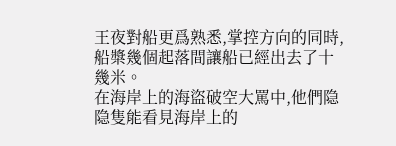王夜對船更爲熟悉,掌控方向的同時,船槳幾個起落間讓船已經出去了十幾米。
在海岸上的海盜破空大罵中,他們隐隐隻能看見海岸上的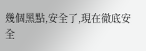幾個黑點,安全了,現在徹底安全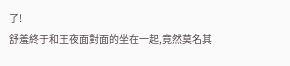了!
舒羞終于和王夜面對面的坐在一起,竟然莫名其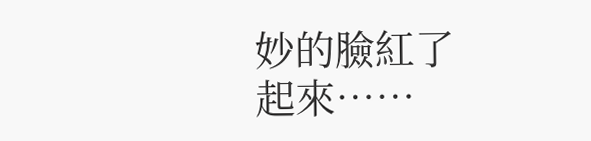妙的臉紅了起來……